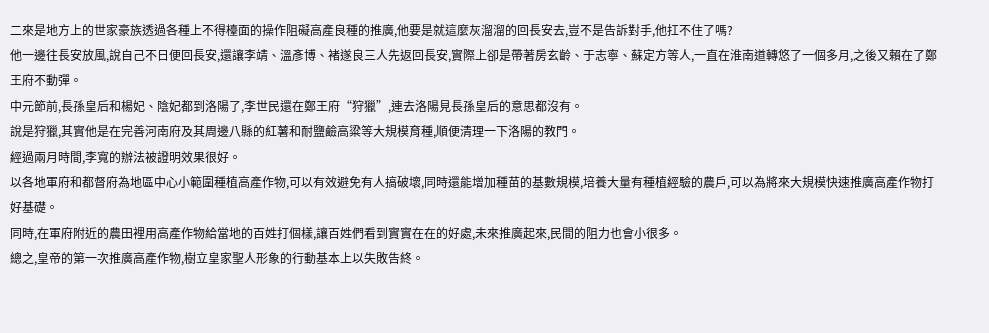二來是地方上的世家豪族透過各種上不得檯面的操作阻礙高產良種的推廣,他要是就這麼灰溜溜的回長安去,豈不是告訴對手,他扛不住了嗎?
他一邊往長安放風,說自己不日便回長安,還讓李靖、溫彥博、褚遂良三人先返回長安,實際上卻是帶著房玄齡、于志寧、蘇定方等人,一直在淮南道轉悠了一個多月,之後又賴在了鄭王府不動彈。
中元節前,長孫皇后和楊妃、陰妃都到洛陽了,李世民還在鄭王府“狩獵”,連去洛陽見長孫皇后的意思都沒有。
說是狩獵,其實他是在完善河南府及其周邊八縣的紅薯和耐鹽鹼高粱等大規模育種,順便清理一下洛陽的教門。
經過兩月時間,李寬的辦法被證明效果很好。
以各地軍府和都督府為地區中心小範圍種植高產作物,可以有效避免有人搞破壞,同時還能增加種苗的基數規模,培養大量有種植經驗的農戶,可以為將來大規模快速推廣高產作物打好基礎。
同時,在軍府附近的農田裡用高產作物給當地的百姓打個樣,讓百姓們看到實實在在的好處,未來推廣起來,民間的阻力也會小很多。
總之,皇帝的第一次推廣高產作物,樹立皇家聖人形象的行動基本上以失敗告終。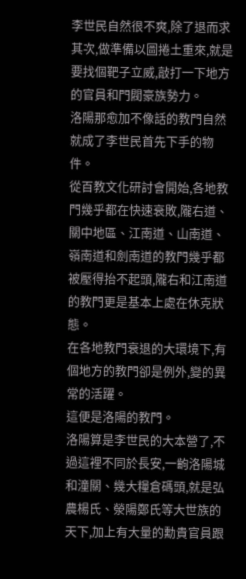李世民自然很不爽,除了退而求其次,做準備以圖捲土重來,就是要找個靶子立威,敲打一下地方的官員和門閥豪族勢力。
洛陽那愈加不像話的教門自然就成了李世民首先下手的物件。
從百教文化研討會開始,各地教門幾乎都在快速衰敗,隴右道、關中地區、江南道、山南道、嶺南道和劍南道的教門幾乎都被壓得抬不起頭,隴右和江南道的教門更是基本上處在休克狀態。
在各地教門衰退的大環境下,有個地方的教門卻是例外,變的異常的活躍。
這便是洛陽的教門。
洛陽算是李世民的大本營了,不過這裡不同於長安,一齣洛陽城和潼關、幾大糧倉碼頭,就是弘農楊氏、滎陽鄭氏等大世族的天下,加上有大量的勳貴官員跟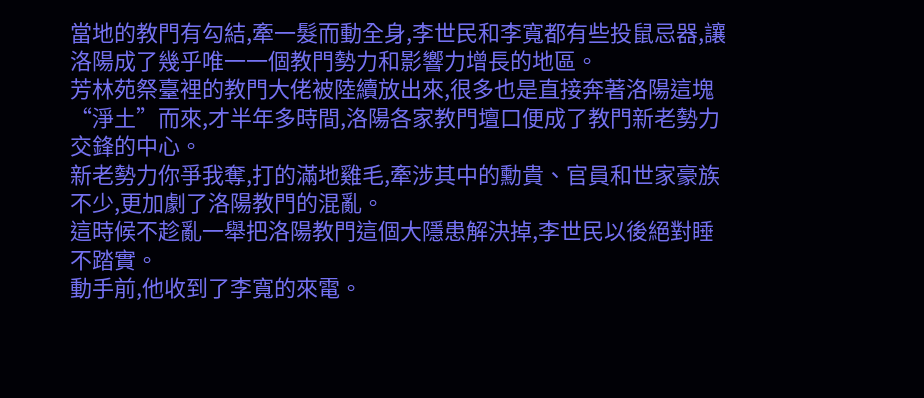當地的教門有勾結,牽一髮而動全身,李世民和李寬都有些投鼠忌器,讓洛陽成了幾乎唯一一個教門勢力和影響力增長的地區。
芳林苑祭臺裡的教門大佬被陸續放出來,很多也是直接奔著洛陽這塊“淨土”而來,才半年多時間,洛陽各家教門壇口便成了教門新老勢力交鋒的中心。
新老勢力你爭我奪,打的滿地雞毛,牽涉其中的勳貴、官員和世家豪族不少,更加劇了洛陽教門的混亂。
這時候不趁亂一舉把洛陽教門這個大隱患解決掉,李世民以後絕對睡不踏實。
動手前,他收到了李寬的來電。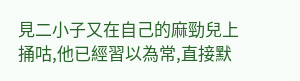見二小子又在自己的麻勁兒上捅咕,他已經習以為常,直接默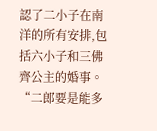認了二小子在南洋的所有安排,包括六小子和三佛齊公主的婚事。
“二郎要是能多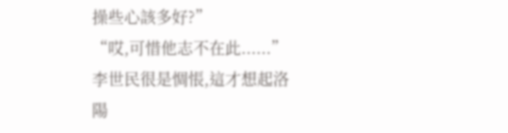操些心該多好?”
“哎,可惜他志不在此......”
李世民很是惆悵,這才想起洛陽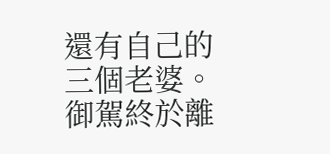還有自己的三個老婆。
御駕終於離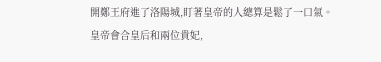開鄭王府進了洛陽城,盯著皇帝的人總算是鬆了一口氣。
皇帝會合皇后和兩位貴妃,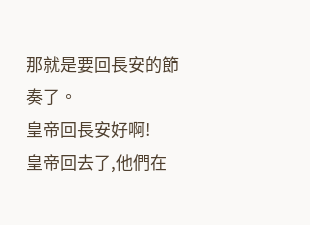那就是要回長安的節奏了。
皇帝回長安好啊!
皇帝回去了,他們在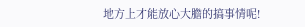地方上才能放心大膽的搞事情呢!